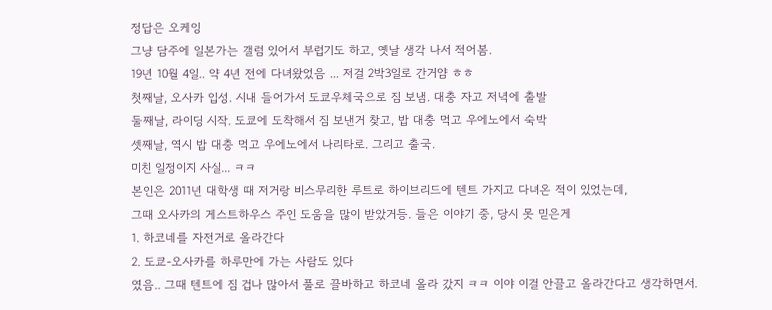정답은 오케잉
그냥 담주에 일본가는 갤럼 있어서 부럽기도 하고, 옛날 생각 나서 적어봄.
19년 10월 4일.. 약 4년 전에 다녀왔었음 ... 저걸 2박3일로 간거얌 ㅎㅎ
첫째날, 오사카 입성. 시내 들어가서 도쿄우체국으로 짐 보냄. 대충 자고 저녁에 출발
둘째날, 라이딩 시작. 도쿄에 도착해서 짐 보낸거 찾고, 밥 대충 먹고 우에노에서 숙박
셋째날, 역시 밥 대충 먹고 우에노에서 나리타로. 그리고 출국.
미친 일정이지 사실... ㅋㅋ
본인은 2011년 대학생 때 저거랑 비스무리한 루트로 하이브리드에 텐트 가지고 다녀온 적이 있었는데,
그때 오사카의 게스트하우스 주인 도움을 많이 받았거등. 들은 이야기 중, 당시 못 믿은게
1. 하코네를 자전거로 올라간다
2. 도쿄-오사카를 하루만에 가는 사람도 있다
였음.. 그때 텐트에 짐 겁나 많아서 풀로 끌바하고 하코네 올라 갔지 ㅋㅋ 이야 이걸 안끌고 올라간다고 생각하면서.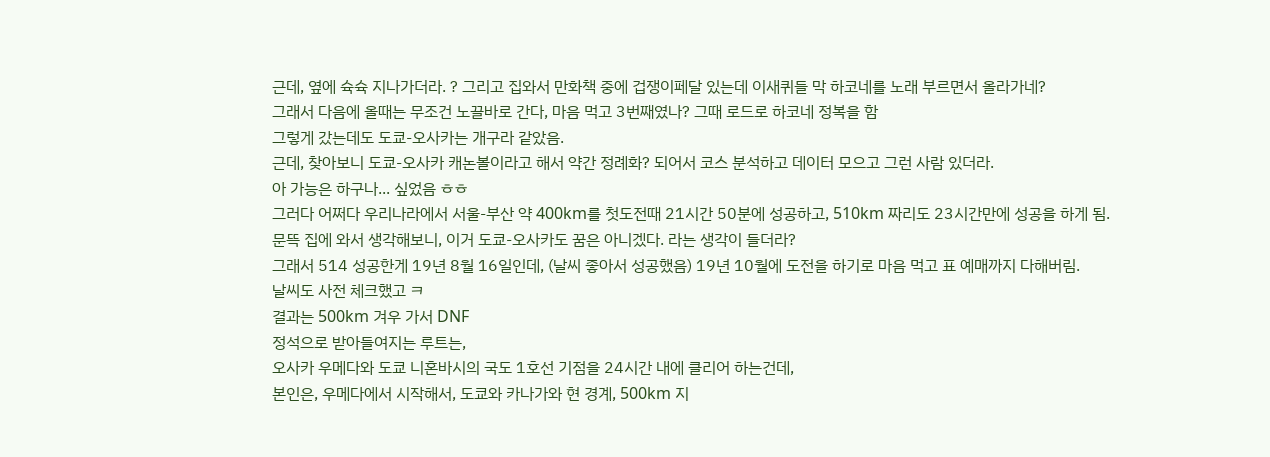근데, 옆에 슉슉 지나가더라. ? 그리고 집와서 만화책 중에 겁쟁이페달 있는데 이새퀴들 막 하코네를 노래 부르면서 올라가네?
그래서 다음에 올때는 무조건 노끌바로 간다, 마음 먹고 3번째였나? 그때 로드로 하코네 정복을 함
그렇게 갔는데도 도쿄-오사카는 개구라 같았음.
근데, 찾아보니 도쿄-오사카 캐논볼이라고 해서 약간 정례화? 되어서 코스 분석하고 데이터 모으고 그런 사람 있더라.
아 가능은 하구나... 싶었음 ㅎㅎ
그러다 어쩌다 우리나라에서 서울-부산 약 400km를 첫도전때 21시간 50분에 성공하고, 510km 짜리도 23시간만에 성공을 하게 됨.
문뜩 집에 와서 생각해보니, 이거 도쿄-오사카도 꿈은 아니겠다. 라는 생각이 들더라?
그래서 514 성공한게 19년 8월 16일인데, (날씨 좋아서 성공했음) 19년 10월에 도전을 하기로 마음 먹고 표 예매까지 다해버림.
날씨도 사전 체크했고 ㅋ
결과는 500km 겨우 가서 DNF
정석으로 받아들여지는 루트는,
오사카 우메다와 도쿄 니혼바시의 국도 1호선 기점을 24시간 내에 클리어 하는건데,
본인은, 우메다에서 시작해서, 도쿄와 카나가와 현 경계, 500km 지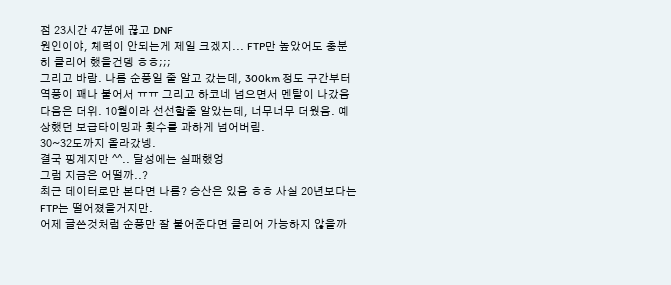점 23시간 47분에 끊고 DNF
원인이야, 체력이 안되는게 제일 크겠지... FTP만 높았어도 충분히 클리어 했을건뎅 ㅎㅎ;;;
그리고 바람. 나름 순풍일 줄 알고 갔는데, 300km 정도 구간부터 역풍이 꽤나 불어서 ㅠㅠ 그리고 하코네 넘으면서 멘탈이 나갔음
다음은 더위. 10월이라 선선할줄 알았는데, 너무너무 더웠음. 예상했던 보급타이밍과 횟수를 과하게 넘어버림.
30~32도까지 올라갔넹.
결국 핑계지만 ^^.. 달성에는 실패했엉
그럼 지금은 어떨까..?
최근 데이터로만 본다면 나름? 승산은 있음 ㅎㅎ 사실 20년보다는 FTP는 떨어졌을거지만.
어제 글쓴것처럼 순풍만 잘 불어준다면 클리어 가능하지 않을까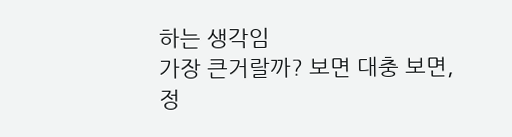하는 생각임
가장 큰거랄까? 보면 대충 보면, 정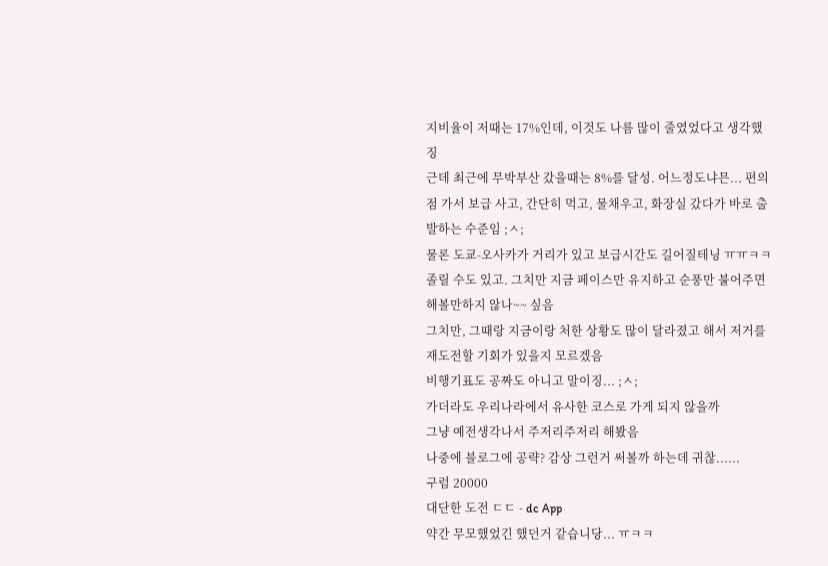지비율이 저때는 17%인데, 이것도 나름 많이 줄였었다고 생각했징
근데 최근에 무박부산 갔을때는 8%를 달성. 어느정도냐믄... 편의점 가서 보급 사고, 간단히 먹고, 물채우고, 화장실 갔다가 바로 출발하는 수준임 ;ㅅ;
물론 도쿄-오사카가 거리가 있고 보급시간도 길어질테닝 ㅠㅠㅋㅋ 졸릴 수도 있고. 그치만 지금 페이스만 유지하고 순풍만 불어주면 해볼만하지 않나~~ 싶음
그치만, 그때랑 지금이랑 처한 상황도 많이 달라졌고 해서 저거를 재도전할 기회가 있을지 모르겠음
비행기표도 공짜도 아니고 말이징... ;ㅅ;
가더라도 우리나라에서 유사한 코스로 가게 되지 않을까
그냥 예전생각나서 주저리주저리 해봤음
나중에 블로그에 공략? 감상 그런거 써볼까 하는데 귀찮......
구럼 20000
대단한 도전 ㄷㄷ - dc App
약간 무모했었긴 했던거 같습니당... ㅠㅋㅋ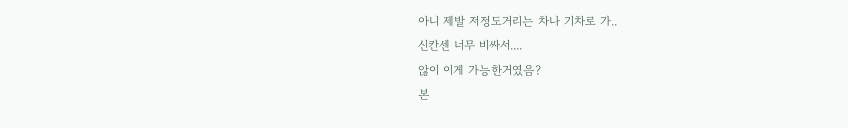아니 제발 저정도거리는 차나 기차로 가..
신칸센 너무 비싸서....
않이 이게 가능한거였음?
본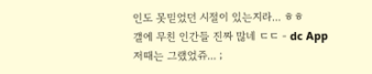인도 못믿었던 시절이 있는지라... ㅎㅎ
갤에 무친 인간들 진짜 많네 ㄷㄷ - dc App
저때는 그랬었쥬... ;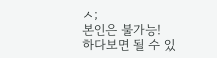ㅅ;
본인은 불가능!
하다보면 될 수 있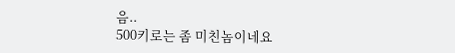음..
500키로는 좀 미친놈이네요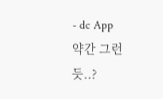- dc App
약간 그런듯..?